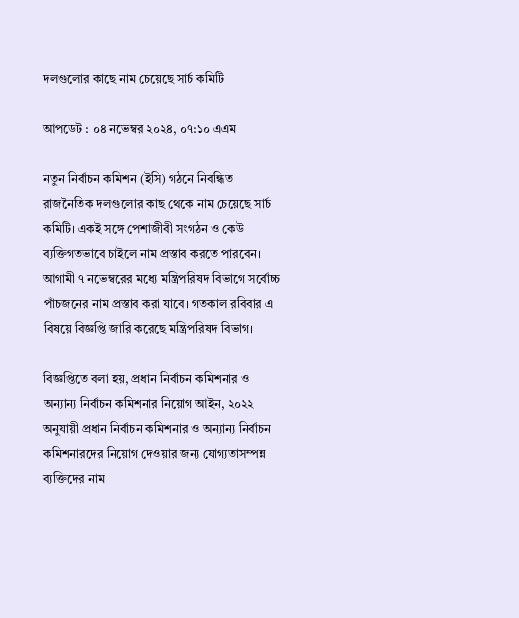দলগুলোর কাছে নাম চেয়েছে সার্চ কমিটি

আপডেট : ০৪ নভেম্বর ২০২৪, ০৭:১০ এএম

নতুন নির্বাচন কমিশন (ইসি) গঠনে নিবন্ধিত রাজনৈতিক দলগুলোর কাছ থেকে নাম চেয়েছে সার্চ কমিটি। একই সঙ্গে পেশাজীবী সংগঠন ও কেউ ব্যক্তিগতভাবে চাইলে নাম প্রস্তাব করতে পারবেন। আগামী ৭ নভেম্বরের মধ্যে মন্ত্রিপরিষদ বিভাগে সর্বোচ্চ পাঁচজনের নাম প্রস্তাব করা যাবে। গতকাল রবিবার এ বিষয়ে বিজ্ঞপ্তি জারি করেছে মন্ত্রিপরিষদ বিভাগ।

বিজ্ঞপ্তিতে বলা হয়, প্রধান নির্বাচন কমিশনার ও অন্যান্য নির্বাচন কমিশনার নিয়োগ আইন, ২০২২ অনুযায়ী প্রধান নির্বাচন কমিশনার ও অন্যান্য নির্বাচন কমিশনারদের নিয়োগ দেওয়ার জন্য যোগ্যতাসম্পন্ন ব্যক্তিদের নাম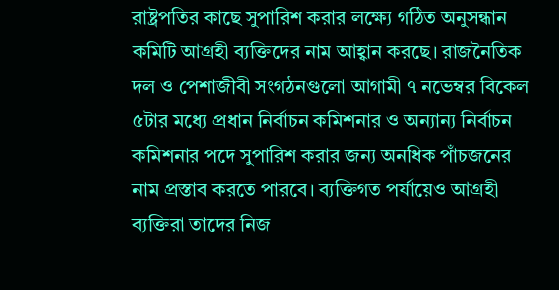রাষ্ট্রপতির কাছে সুপারিশ করার লক্ষ্যে গঠিত অনুসন্ধান কমিটি আগ্রহী ব্যক্তিদের নাম আহ্বান করছে। রাজনৈতিক দল ও পেশাজীবী সংগঠনগুলো আগামী ৭ নভেম্বর বিকেল ৫টার মধ্যে প্রধান নির্বাচন কমিশনার ও অন্যান্য নির্বাচন কমিশনার পদে সুপারিশ করার জন্য অনধিক পাঁচজনের নাম প্রস্তাব করতে পারবে। ব্যক্তিগত পর্যায়েও আগ্রহী ব্যক্তিরা তাদের নিজ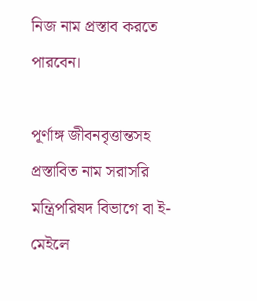নিজ নাম প্রস্তাব করতে পারবেন।

পূর্ণাঙ্গ জীবনবৃত্তান্তসহ প্রস্তাবিত নাম সরাসরি মন্ত্রিপরিষদ বিভাগে বা ই-মেইলে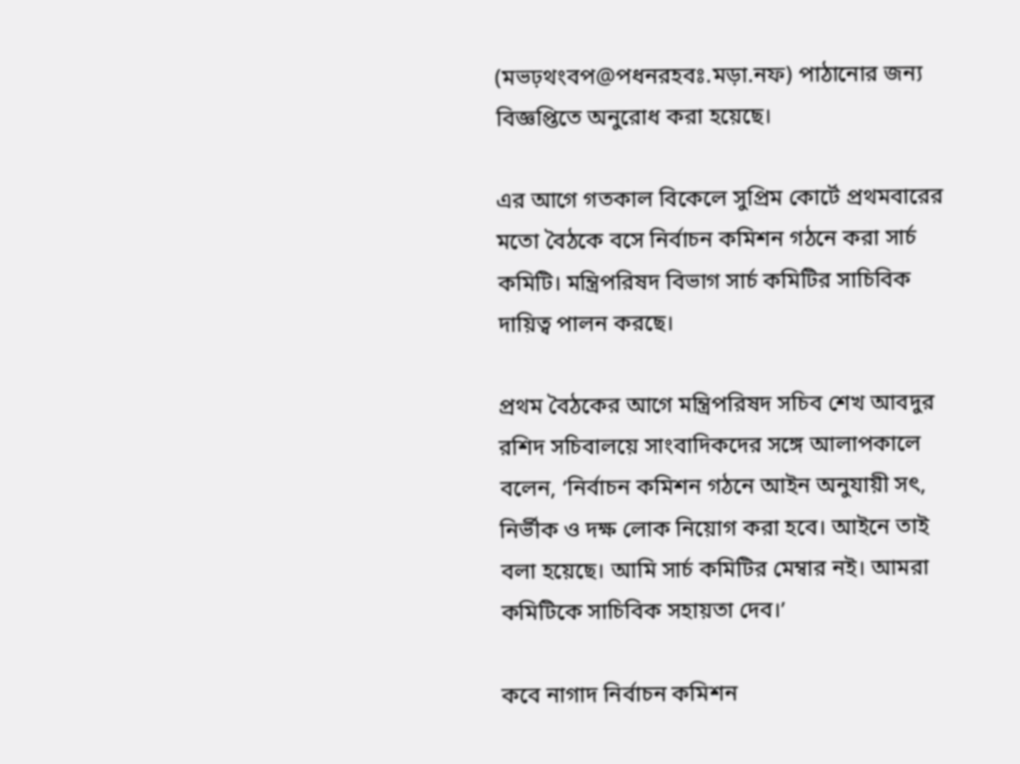(মভঢ়থংবপ@পধনরহবঃ.মড়া.নফ) পাঠানোর জন্য বিজ্ঞপ্তিতে অনুরোধ করা হয়েছে।

এর আগে গতকাল বিকেলে সুপ্রিম কোর্টে প্রথমবারের মতো বৈঠকে বসে নির্বাচন কমিশন গঠনে করা সার্চ কমিটি। মন্ত্রিপরিষদ বিভাগ সার্চ কমিটির সাচিবিক দায়িত্ব পালন করছে।

প্রথম বৈঠকের আগে মন্ত্রিপরিষদ সচিব শেখ আবদুর রশিদ সচিবালয়ে সাংবাদিকদের সঙ্গে আলাপকালে বলেন, ‘নির্বাচন কমিশন গঠনে আইন অনুযায়ী সৎ, নির্ভীক ও দক্ষ লোক নিয়োগ করা হবে। আইনে তাই বলা হয়েছে। আমি সার্চ কমিটির মেম্বার নই। আমরা কমিটিকে সাচিবিক সহায়তা দেব।’

কবে নাগাদ নির্বাচন কমিশন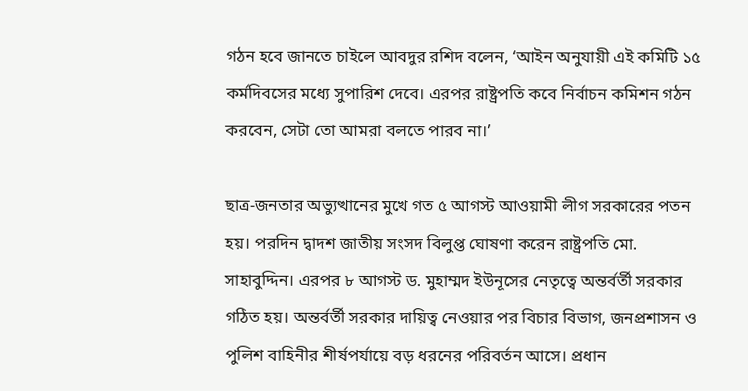গঠন হবে জানতে চাইলে আবদুর রশিদ বলেন, ‘আইন অনুযায়ী এই কমিটি ১৫ কর্মদিবসের মধ্যে সুপারিশ দেবে। এরপর রাষ্ট্রপতি কবে নির্বাচন কমিশন গঠন করবেন, সেটা তো আমরা বলতে পারব না।’

ছাত্র-জনতার অভ্যুত্থানের মুখে গত ৫ আগস্ট আওয়ামী লীগ সরকারের পতন হয়। পরদিন দ্বাদশ জাতীয় সংসদ বিলুপ্ত ঘোষণা করেন রাষ্ট্রপতি মো. সাহাবুদ্দিন। এরপর ৮ আগস্ট ড. মুহাম্মদ ইউনূসের নেতৃত্বে অন্তর্বর্তী সরকার গঠিত হয়। অন্তর্বর্তী সরকার দায়িত্ব নেওয়ার পর বিচার বিভাগ, জনপ্রশাসন ও পুলিশ বাহিনীর শীর্ষপর্যায়ে বড় ধরনের পরিবর্তন আসে। প্রধান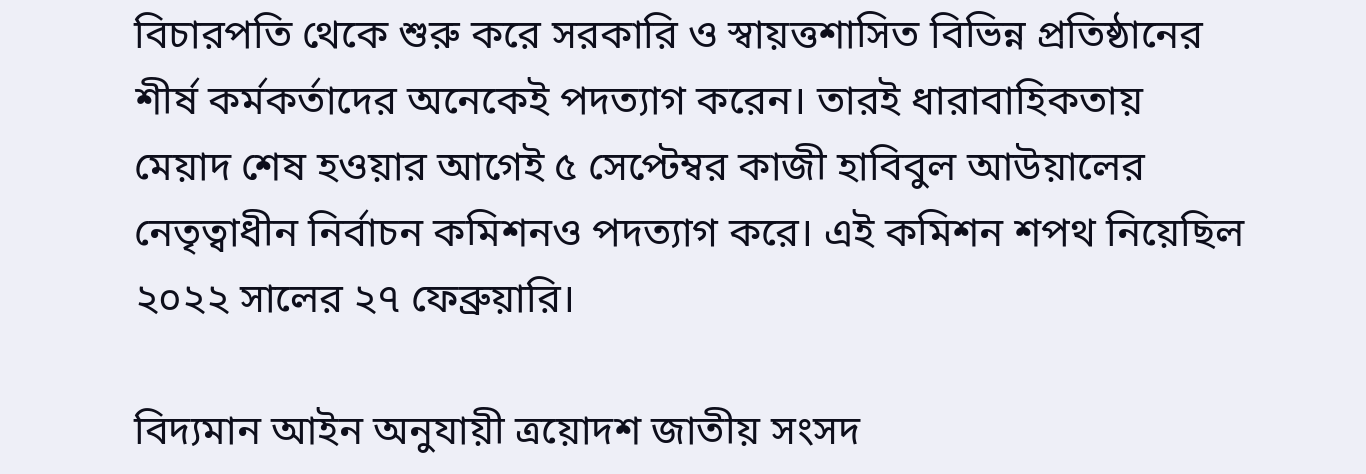বিচারপতি থেকে শুরু করে সরকারি ও স্বায়ত্তশাসিত বিভিন্ন প্রতিষ্ঠানের শীর্ষ কর্মকর্তাদের অনেকেই পদত্যাগ করেন। তারই ধারাবাহিকতায় মেয়াদ শেষ হওয়ার আগেই ৫ সেপ্টেম্বর কাজী হাবিবুল আউয়ালের নেতৃত্বাধীন নির্বাচন কমিশনও পদত্যাগ করে। এই কমিশন শপথ নিয়েছিল ২০২২ সালের ২৭ ফেব্রুয়ারি।

বিদ্যমান আইন অনুযায়ী ত্রয়োদশ জাতীয় সংসদ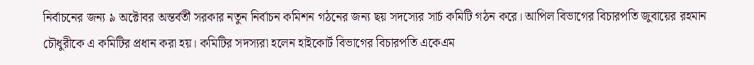নির্বাচনের জন্য ৯ অক্টোবর অন্তর্বর্তী সরকার নতুন নির্বাচন কমিশন গঠনের জন্য ছয় সদস্যের সার্চ কমিটি গঠন করে। আপিল বিভাগের বিচারপতি জুবায়ের রহমান চৌধুরীকে এ কমিটির প্রধান করা হয়। কমিটির সদস্যরা হলেন হাইকোর্ট বিভাগের বিচারপতি একেএম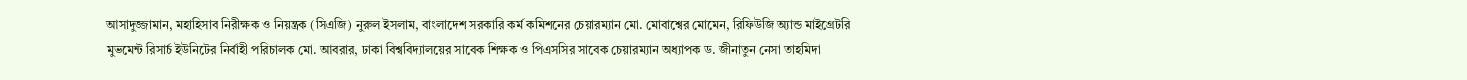আসাদুজ্জামান, মহাহিসাব নিরীক্ষক ও নিয়ন্ত্রক (সিএজি) নুরুল ইসলাম, বাংলাদেশ সরকারি কর্ম কমিশনের চেয়ারম্যান মো. মোবাশ্বের মোমেন, রিফিউজি অ্যান্ড মাইগ্রেটরি মুভমেন্ট রিসার্চ ইউনিটের নির্বাহী পরিচালক মো. আবরার, ঢাকা বিশ্ববিদ্যালয়ের সাবেক শিক্ষক ও পিএসসির সাবেক চেয়ারম্যান অধ্যাপক ড. জীনাতুন নেসা তাহমিদা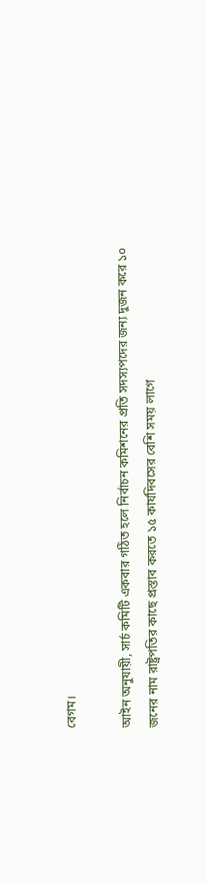বেগম।

আইন অনুযায়ী, সার্চ কমিটি একবার গঠিত হলে নির্বাচন কমিশনের প্রতি সদস্যপদের জন্য দুজন করে ১০ জনের নাম রাষ্ট্রপতির কাছে প্রস্তাব করতে ১৫ কার্যদিবসের বেশি সময় লাগে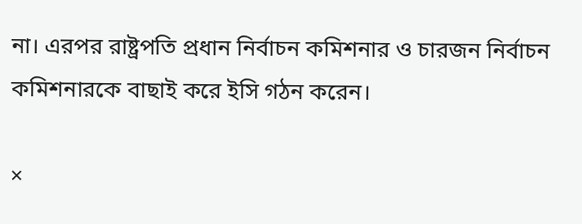না। এরপর রাষ্ট্রপতি প্রধান নির্বাচন কমিশনার ও চারজন নির্বাচন কমিশনারকে বাছাই করে ইসি গঠন করেন।

×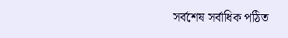সর্বশেষ সর্বাধিক পঠিত